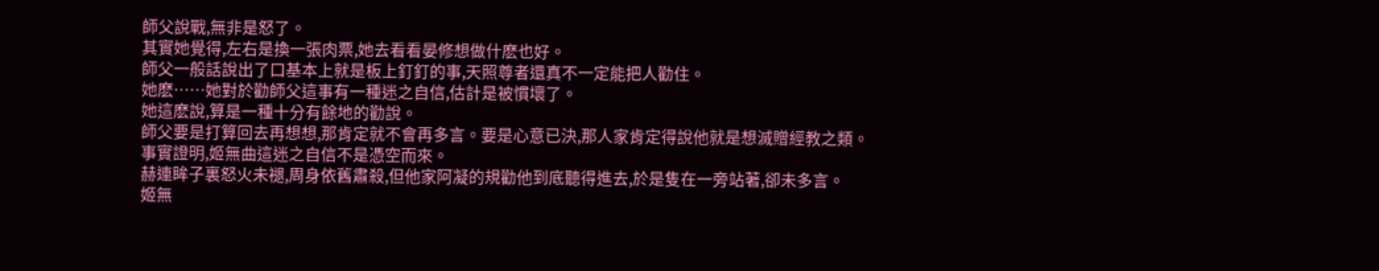師父說戰,無非是怒了。
其實她覺得,左右是換一張肉票,她去看看晏修想做什麽也好。
師父一般話說出了口基本上就是板上釘釘的事,天照尊者還真不一定能把人勸住。
她麽……她對於勸師父這事有一種迷之自信,估計是被慣壞了。
她這麽說,算是一種十分有餘地的勸說。
師父要是打算回去再想想,那肯定就不會再多言。要是心意已決,那人家肯定得說他就是想滅贈經教之類。
事實證明,姬無曲這迷之自信不是憑空而來。
赫連眸子裏怒火未褪,周身依舊肅殺,但他家阿凝的規勸他到底聽得進去,於是隻在一旁站著,卻未多言。
姬無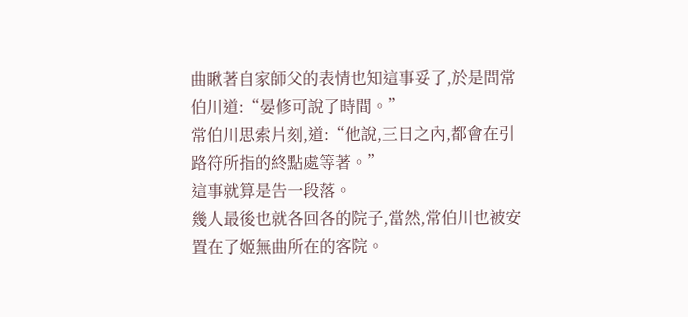曲瞅著自家師父的表情也知這事妥了,於是問常伯川道:“晏修可說了時間。”
常伯川思索片刻,道:“他說,三日之內,都會在引路符所指的終點處等著。”
這事就算是告一段落。
幾人最後也就各回各的院子,當然,常伯川也被安置在了姬無曲所在的客院。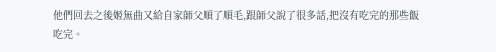他們回去之後姬無曲又給自家師父順了順毛,跟師父說了很多話,把沒有吃完的那些飯吃完。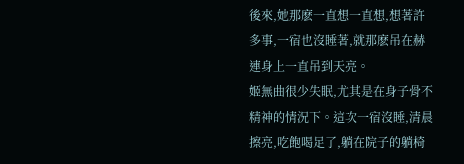後來,她那麽一直想一直想,想著許多事,一宿也沒睡著,就那麽吊在赫連身上一直吊到天亮。
姬無曲很少失眠,尤其是在身子骨不精神的情況下。這次一宿沒睡,清晨擦亮,吃飽喝足了,躺在院子的躺椅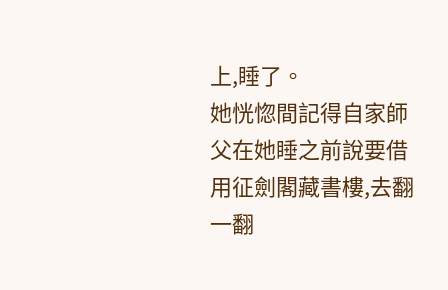上,睡了。
她恍惚間記得自家師父在她睡之前說要借用征劍閣藏書樓,去翻一翻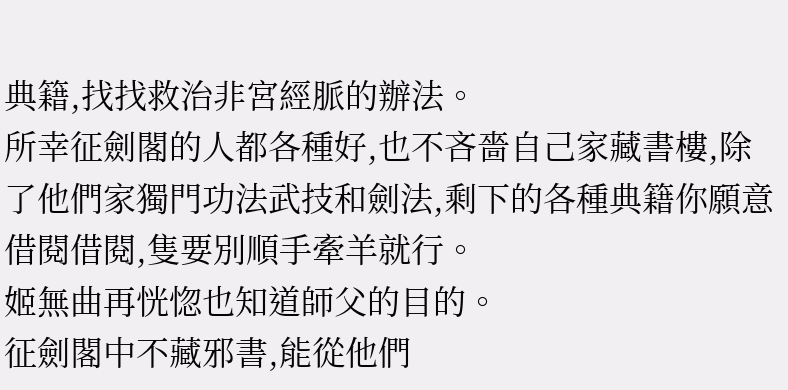典籍,找找救治非宮經脈的辦法。
所幸征劍閣的人都各種好,也不吝嗇自己家藏書樓,除了他們家獨門功法武技和劍法,剩下的各種典籍你願意借閱借閱,隻要別順手牽羊就行。
姬無曲再恍惚也知道師父的目的。
征劍閣中不藏邪書,能從他們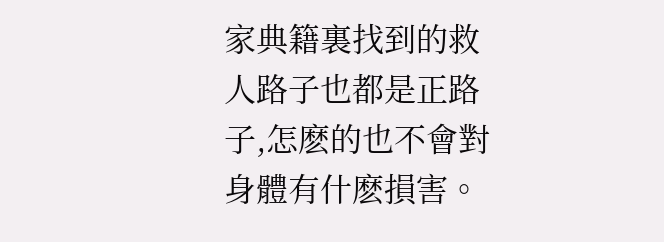家典籍裏找到的救人路子也都是正路子,怎麽的也不會對身體有什麽損害。